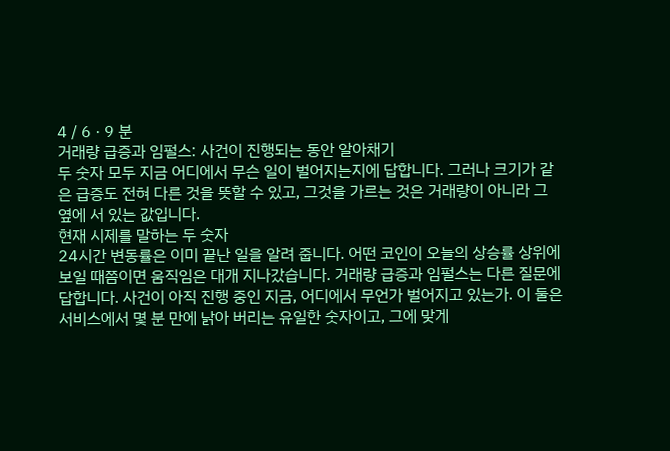4 / 6 · 9 분
거래량 급증과 임펄스: 사건이 진행되는 동안 알아채기
두 숫자 모두 지금 어디에서 무슨 일이 벌어지는지에 답합니다. 그러나 크기가 같은 급증도 전혀 다른 것을 뜻할 수 있고, 그것을 가르는 것은 거래량이 아니라 그 옆에 서 있는 값입니다.
현재 시제를 말하는 두 숫자
24시간 변동률은 이미 끝난 일을 알려 줍니다. 어떤 코인이 오늘의 상승률 상위에 보일 때쯤이면 움직임은 대개 지나갔습니다. 거래량 급증과 임펄스는 다른 질문에 답합니다. 사건이 아직 진행 중인 지금, 어디에서 무언가 벌어지고 있는가. 이 둘은 서비스에서 몇 분 만에 낡아 버리는 유일한 숫자이고, 그에 맞게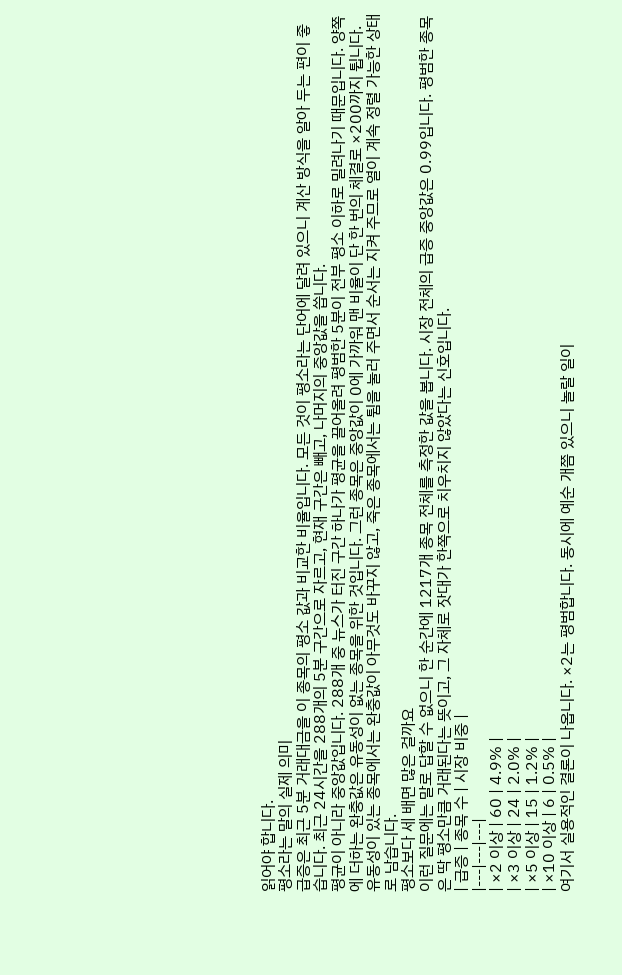읽어야 합니다.
평소라는 말의 실제 의미
급증은 최근 5분 거래대금을 이 종목의 평소 값과 비교한 비율입니다. 모든 것이 평소라는 단어에 달려 있으니 계산 방식을 알아 두는 편이 좋습니다. 최근 24시간을 288개의 5분 구간으로 자르고, 현재 구간은 빼고, 나머지의 중앙값을 씁니다.
평균이 아니라 중앙값입니다. 288개 중 뉴스가 터진 구간 하나가 평균을 끌어올려 평범한 5분이 전부 평소 이하로 밀려나기 때문입니다. 양쪽에 더하는 완충값은 유동성이 없는 종목을 위한 것입니다. 그런 종목은 중앙값이 0에 가까워 맨 비율이 단 한 번의 체결로 ×200까지 튑니다. 유동성이 있는 종목에서는 완충값이 아무것도 바꾸지 않고, 죽은 종목에서는 튐을 눌러 주면서 순서는 지켜 주므로 열이 계속 정렬 가능한 상태로 남습니다.
평소보다 세 배면 많은 걸까요
이런 질문에는 말로 답할 수 없으니 한 순간에 1217개 종목 전체를 측정한 값을 봅니다. 시장 전체의 급증 중앙값은 0.99입니다. 평범한 종목은 딱 평소만큼 거래된다는 뜻이고, 그 자체로 잣대가 한쪽으로 치우치지 않았다는 신호입니다.
| 급증 | 종목 수 | 시장 비중 |
|---|---|---|
| ×2 이상 | 60 | 4.9% |
| ×3 이상 | 24 | 2.0% |
| ×5 이상 | 15 | 1.2% |
| ×10 이상 | 6 | 0.5% |
여기서 실용적인 결론이 나옵니다. ×2는 평범합니다. 동시에 예순 개쯤 있으니 놀랄 일이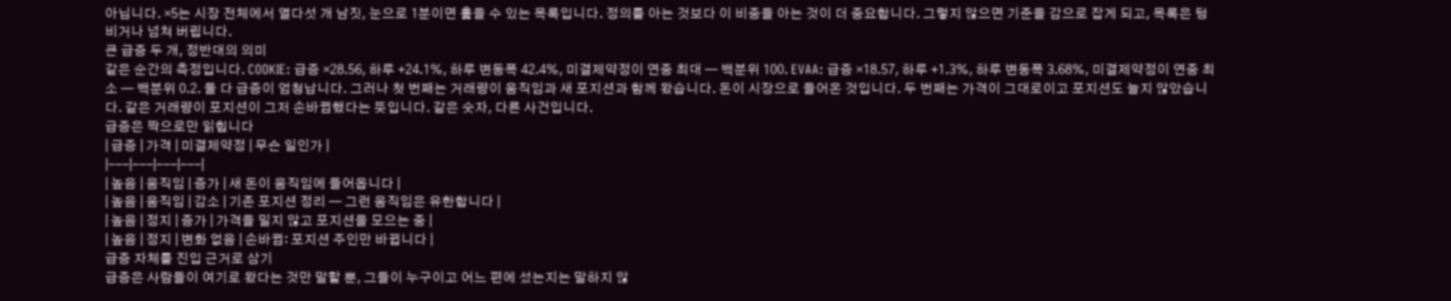아닙니다. ×5는 시장 전체에서 열다섯 개 남짓, 눈으로 1분이면 훑을 수 있는 목록입니다. 정의를 아는 것보다 이 비중을 아는 것이 더 중요합니다. 그렇지 않으면 기준을 감으로 잡게 되고, 목록은 텅 비거나 넘쳐 버립니다.
큰 급증 두 개, 정반대의 의미
같은 순간의 측정입니다. COOKIE: 급증 ×28.56, 하루 +24.1%, 하루 변동폭 42.4%, 미결제약정이 연중 최대 — 백분위 100. EVAA: 급증 ×18.57, 하루 +1.3%, 하루 변동폭 3.68%, 미결제약정이 연중 최소 — 백분위 0.2. 둘 다 급증이 엄청납니다. 그러나 첫 번째는 거래량이 움직임과 새 포지션과 함께 왔습니다. 돈이 시장으로 들어온 것입니다. 두 번째는 가격이 그대로이고 포지션도 늘지 않았습니다. 같은 거래량이 포지션이 그저 손바뀜했다는 뜻입니다. 같은 숫자, 다른 사건입니다.
급증은 짝으로만 읽힙니다
| 급증 | 가격 | 미결제약정 | 무슨 일인가 |
|---|---|---|---|
| 높음 | 움직임 | 증가 | 새 돈이 움직임에 들어옵니다 |
| 높음 | 움직임 | 감소 | 기존 포지션 정리 — 그런 움직임은 유한합니다 |
| 높음 | 정지 | 증가 | 가격을 밀지 않고 포지션을 모으는 중 |
| 높음 | 정지 | 변화 없음 | 손바뀜: 포지션 주인만 바뀝니다 |
급증 자체를 진입 근거로 삼기
급증은 사람들이 여기로 왔다는 것만 말할 뿐, 그들이 누구이고 어느 편에 섰는지는 말하지 않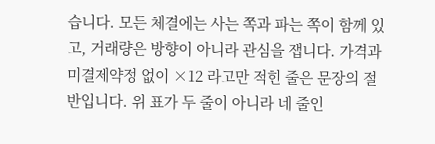습니다. 모든 체결에는 사는 쪽과 파는 쪽이 함께 있고, 거래량은 방향이 아니라 관심을 잽니다. 가격과 미결제약정 없이 ×12 라고만 적힌 줄은 문장의 절반입니다. 위 표가 두 줄이 아니라 네 줄인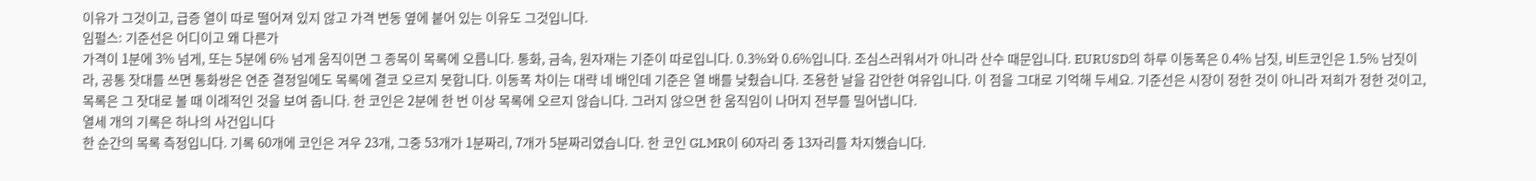이유가 그것이고, 급증 열이 따로 떨어져 있지 않고 가격 변동 옆에 붙어 있는 이유도 그것입니다.
임펄스: 기준선은 어디이고 왜 다른가
가격이 1분에 3% 넘게, 또는 5분에 6% 넘게 움직이면 그 종목이 목록에 오릅니다. 통화, 금속, 원자재는 기준이 따로입니다. 0.3%와 0.6%입니다. 조심스러워서가 아니라 산수 때문입니다. EURUSD의 하루 이동폭은 0.4% 남짓, 비트코인은 1.5% 남짓이라, 공통 잣대를 쓰면 통화쌍은 연준 결정일에도 목록에 결코 오르지 못합니다. 이동폭 차이는 대략 네 배인데 기준은 열 배를 낮췄습니다. 조용한 날을 감안한 여유입니다. 이 점을 그대로 기억해 두세요. 기준선은 시장이 정한 것이 아니라 저희가 정한 것이고, 목록은 그 잣대로 볼 때 이례적인 것을 보여 줍니다. 한 코인은 2분에 한 번 이상 목록에 오르지 않습니다. 그러지 않으면 한 움직임이 나머지 전부를 밀어냅니다.
열세 개의 기록은 하나의 사건입니다
한 순간의 목록 측정입니다. 기록 60개에 코인은 겨우 23개, 그중 53개가 1분짜리, 7개가 5분짜리였습니다. 한 코인 GLMR이 60자리 중 13자리를 차지했습니다.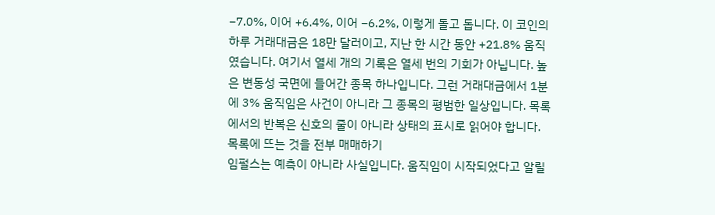−7.0%, 이어 +6.4%, 이어 −6.2%, 이렇게 돌고 돕니다. 이 코인의 하루 거래대금은 18만 달러이고, 지난 한 시간 동안 +21.8% 움직였습니다. 여기서 열세 개의 기록은 열세 번의 기회가 아닙니다. 높은 변동성 국면에 들어간 종목 하나입니다. 그런 거래대금에서 1분에 3% 움직임은 사건이 아니라 그 종목의 평범한 일상입니다. 목록에서의 반복은 신호의 줄이 아니라 상태의 표시로 읽어야 합니다.
목록에 뜨는 것을 전부 매매하기
임펄스는 예측이 아니라 사실입니다. 움직임이 시작되었다고 알릴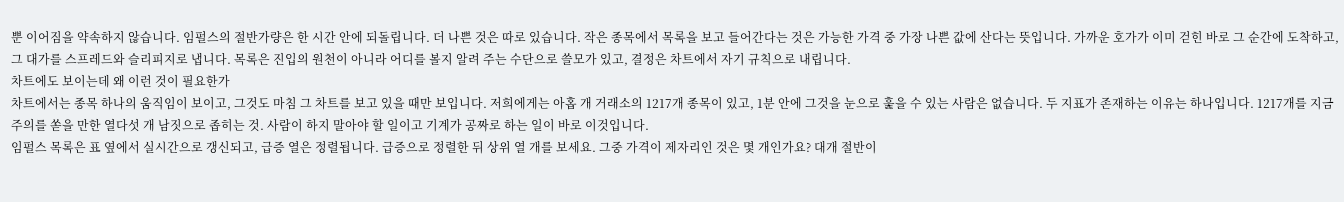뿐 이어짐을 약속하지 않습니다. 임펄스의 절반가량은 한 시간 안에 되돌립니다. 더 나쁜 것은 따로 있습니다. 작은 종목에서 목록을 보고 들어간다는 것은 가능한 가격 중 가장 나쁜 값에 산다는 뜻입니다. 가까운 호가가 이미 걷힌 바로 그 순간에 도착하고, 그 대가를 스프레드와 슬리피지로 냅니다. 목록은 진입의 원천이 아니라 어디를 볼지 알려 주는 수단으로 쓸모가 있고, 결정은 차트에서 자기 규칙으로 내립니다.
차트에도 보이는데 왜 이런 것이 필요한가
차트에서는 종목 하나의 움직임이 보이고, 그것도 마침 그 차트를 보고 있을 때만 보입니다. 저희에게는 아홉 개 거래소의 1217개 종목이 있고, 1분 안에 그것을 눈으로 훑을 수 있는 사람은 없습니다. 두 지표가 존재하는 이유는 하나입니다. 1217개를 지금 주의를 쏟을 만한 열다섯 개 남짓으로 좁히는 것. 사람이 하지 말아야 할 일이고 기계가 공짜로 하는 일이 바로 이것입니다.
임펄스 목록은 표 옆에서 실시간으로 갱신되고, 급증 열은 정렬됩니다. 급증으로 정렬한 뒤 상위 열 개를 보세요. 그중 가격이 제자리인 것은 몇 개인가요? 대개 절반이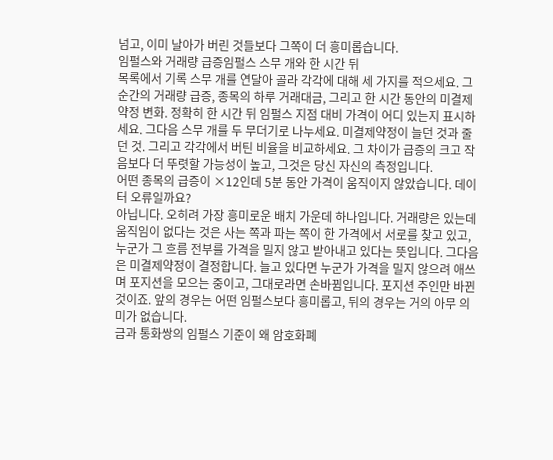넘고, 이미 날아가 버린 것들보다 그쪽이 더 흥미롭습니다.
임펄스와 거래량 급증임펄스 스무 개와 한 시간 뒤
목록에서 기록 스무 개를 연달아 골라 각각에 대해 세 가지를 적으세요. 그 순간의 거래량 급증, 종목의 하루 거래대금, 그리고 한 시간 동안의 미결제약정 변화. 정확히 한 시간 뒤 임펄스 지점 대비 가격이 어디 있는지 표시하세요. 그다음 스무 개를 두 무더기로 나누세요. 미결제약정이 늘던 것과 줄던 것. 그리고 각각에서 버틴 비율을 비교하세요. 그 차이가 급증의 크고 작음보다 더 뚜렷할 가능성이 높고, 그것은 당신 자신의 측정입니다.
어떤 종목의 급증이 ×12인데 5분 동안 가격이 움직이지 않았습니다. 데이터 오류일까요?
아닙니다. 오히려 가장 흥미로운 배치 가운데 하나입니다. 거래량은 있는데 움직임이 없다는 것은 사는 쪽과 파는 쪽이 한 가격에서 서로를 찾고 있고, 누군가 그 흐름 전부를 가격을 밀지 않고 받아내고 있다는 뜻입니다. 그다음은 미결제약정이 결정합니다. 늘고 있다면 누군가 가격을 밀지 않으려 애쓰며 포지션을 모으는 중이고, 그대로라면 손바뀜입니다. 포지션 주인만 바뀐 것이죠. 앞의 경우는 어떤 임펄스보다 흥미롭고, 뒤의 경우는 거의 아무 의미가 없습니다.
금과 통화쌍의 임펄스 기준이 왜 암호화폐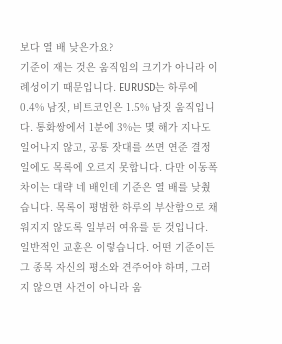보다 열 배 낮은가요?
기준이 재는 것은 움직임의 크기가 아니라 이례성이기 때문입니다. EURUSD는 하루에 0.4% 남짓, 비트코인은 1.5% 남짓 움직입니다. 통화쌍에서 1분에 3%는 몇 해가 지나도 일어나지 않고, 공통 잣대를 쓰면 연준 결정일에도 목록에 오르지 못합니다. 다만 이동폭 차이는 대략 네 배인데 기준은 열 배를 낮췄습니다. 목록이 평범한 하루의 부산함으로 채워지지 않도록 일부러 여유를 둔 것입니다. 일반적인 교훈은 이렇습니다. 어떤 기준이든 그 종목 자신의 평소와 견주어야 하며, 그러지 않으면 사건이 아니라 움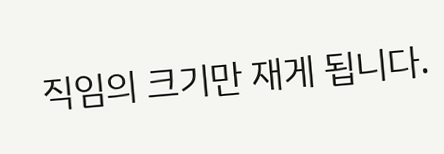직임의 크기만 재게 됩니다.